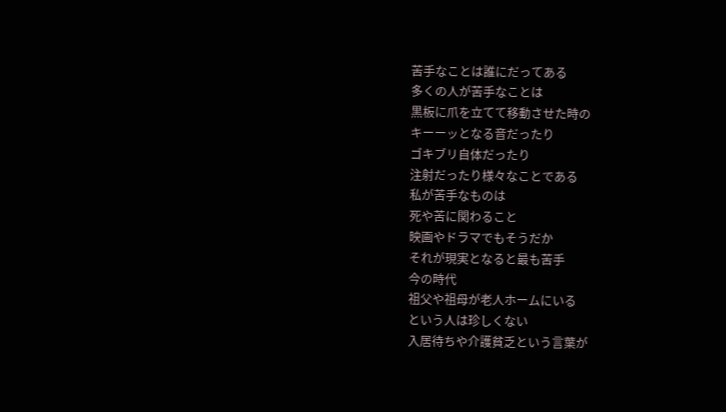苦手なことは誰にだってある
多くの人が苦手なことは
黒板に爪を立てて移動させた時の
キーーッとなる音だったり
ゴキブリ自体だったり
注射だったり様々なことである
私が苦手なものは
死や苦に関わること
映画やドラマでもそうだか
それが現実となると最も苦手
今の時代
祖父や祖母が老人ホームにいる
という人は珍しくない
入居待ちや介護貧乏という言葉が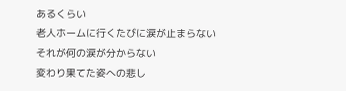あるくらい
老人ホームに行くたびに涙が止まらない
それが何の涙が分からない
変わり果てた姿への悲し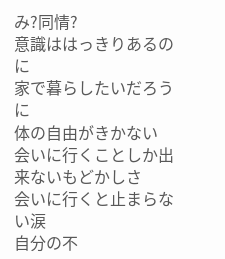み?同情?
意識ははっきりあるのに
家で暮らしたいだろうに
体の自由がきかない
会いに行くことしか出来ないもどかしさ
会いに行くと止まらない涙
自分の不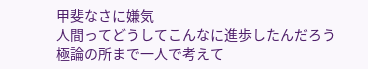甲斐なさに嫌気
人間ってどうしてこんなに進歩したんだろう
極論の所まで一人で考えて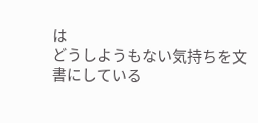は
どうしようもない気持ちを文書にしている